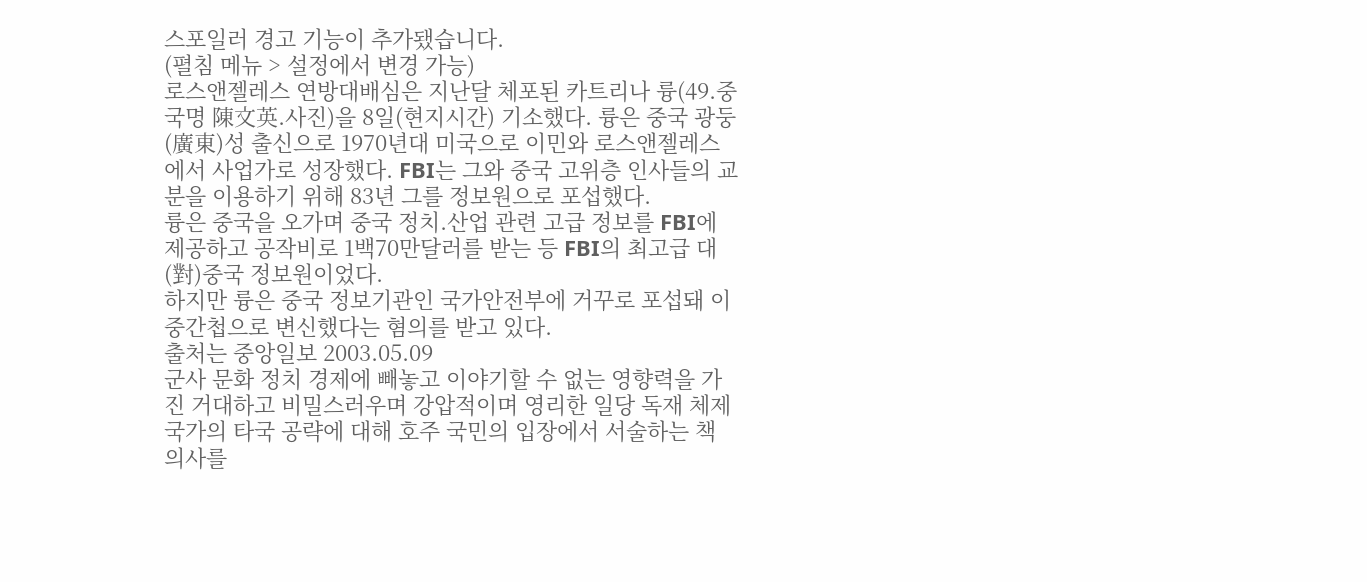스포일러 경고 기능이 추가됐습니다.
(펼침 메뉴 > 설정에서 변경 가능)
로스앤젤레스 연방대배심은 지난달 체포된 카트리나 륭(49.중국명 陳文英.사진)을 8일(현지시간) 기소했다. 륭은 중국 광둥(廣東)성 출신으로 1970년대 미국으로 이민와 로스앤젤레스에서 사업가로 성장했다. FBI는 그와 중국 고위층 인사들의 교분을 이용하기 위해 83년 그를 정보원으로 포섭했다.
륭은 중국을 오가며 중국 정치.산업 관련 고급 정보를 FBI에 제공하고 공작비로 1백70만달러를 받는 등 FBI의 최고급 대(對)중국 정보원이었다.
하지만 륭은 중국 정보기관인 국가안전부에 거꾸로 포섭돼 이중간첩으로 변신했다는 혐의를 받고 있다.
출처는 중앙일보 2003.05.09
군사 문화 정치 경제에 빼놓고 이야기할 수 없는 영향력을 가진 거대하고 비밀스러우며 강압적이며 영리한 일당 독재 체제 국가의 타국 공략에 대해 호주 국민의 입장에서 서술하는 책
의사를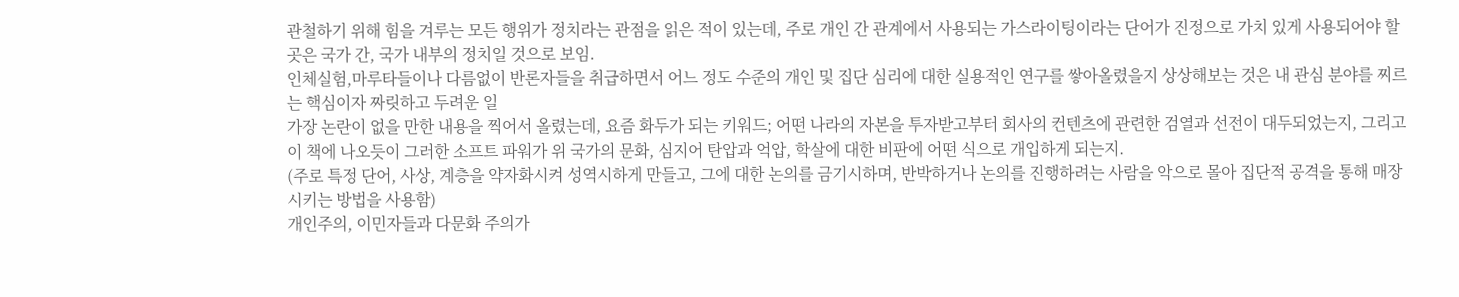관철하기 위해 힘을 겨루는 모든 행위가 정치라는 관점을 읽은 적이 있는데, 주로 개인 간 관계에서 사용되는 가스라이팅이라는 단어가 진정으로 가치 있게 사용되어야 할 곳은 국가 간, 국가 내부의 정치일 것으로 보임.
인체실험,마루타들이나 다름없이 반론자들을 취급하면서 어느 정도 수준의 개인 및 집단 심리에 대한 실용적인 연구를 쌓아올렸을지 상상해보는 것은 내 관심 분야를 찌르는 핵심이자 짜릿하고 두려운 일
가장 논란이 없을 만한 내용을 찍어서 올렸는데, 요즘 화두가 되는 키워드; 어떤 나라의 자본을 투자받고부터 회사의 컨텐츠에 관련한 검열과 선전이 대두되었는지, 그리고 이 책에 나오듯이 그러한 소프트 파워가 위 국가의 문화, 심지어 탄압과 억압, 학살에 대한 비판에 어떤 식으로 개입하게 되는지.
(주로 특정 단어, 사상, 계층을 약자화시켜 성역시하게 만들고, 그에 대한 논의를 금기시하며, 반박하거나 논의를 진행하려는 사람을 악으로 몰아 집단적 공격을 통해 매장시키는 방법을 사용함)
개인주의, 이민자들과 다문화 주의가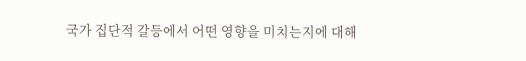국가 집단적 갈등에서 어떤 영향을 미치는지에 대해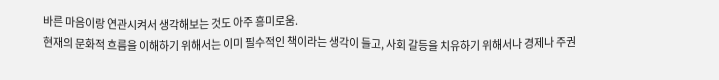바른 마음이랑 연관시켜서 생각해보는 것도 아주 흥미로움.
현재의 문화적 흐름을 이해하기 위해서는 이미 필수적인 책이라는 생각이 들고, 사회 갈등을 치유하기 위해서나 경제나 주권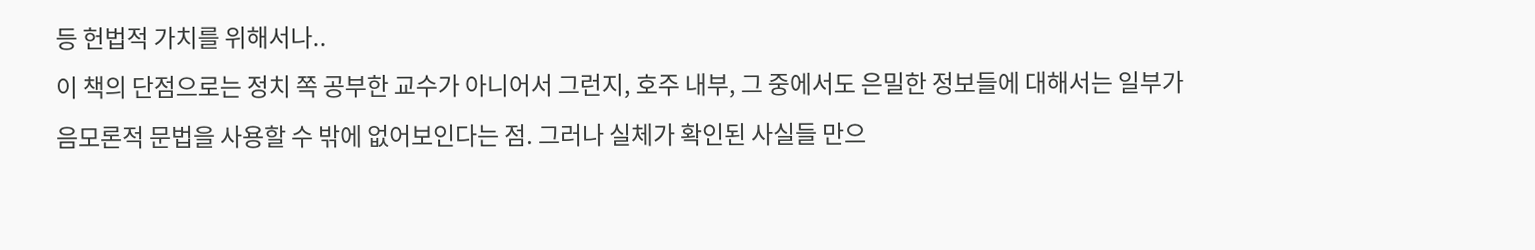등 헌법적 가치를 위해서나..
이 책의 단점으로는 정치 쪽 공부한 교수가 아니어서 그런지, 호주 내부, 그 중에서도 은밀한 정보들에 대해서는 일부가 음모론적 문법을 사용할 수 밖에 없어보인다는 점. 그러나 실체가 확인된 사실들 만으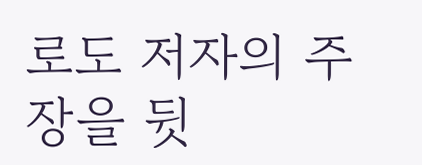로도 저자의 주장을 뒷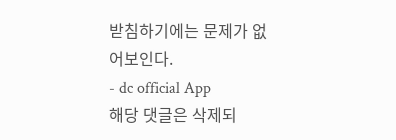받침하기에는 문제가 없어보인다.
- dc official App
해당 댓글은 삭제되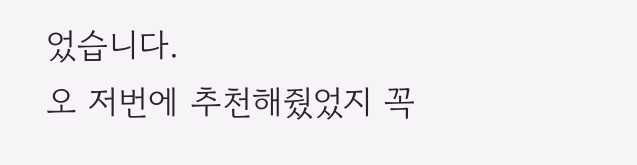었습니다.
오 저번에 추천해줬었지 꼭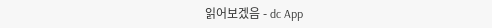읽어보겠음 - dc App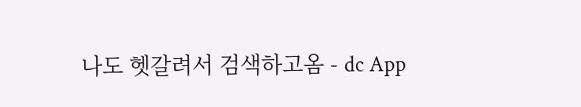나도 헷갈려서 검색하고옴 - dc App